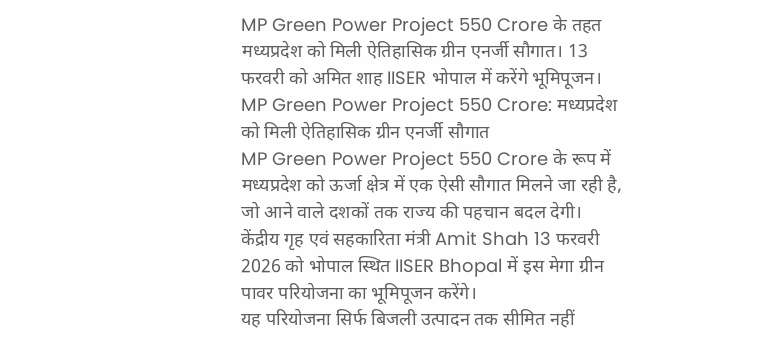MP Green Power Project 550 Crore के तहत मध्यप्रदेश को मिली ऐतिहासिक ग्रीन एनर्जी सौगात। 13 फरवरी को अमित शाह IISER भोपाल में करेंगे भूमिपूजन।
MP Green Power Project 550 Crore: मध्यप्रदेश को मिली ऐतिहासिक ग्रीन एनर्जी सौगात
MP Green Power Project 550 Crore के रूप में मध्यप्रदेश को ऊर्जा क्षेत्र में एक ऐसी सौगात मिलने जा रही है, जो आने वाले दशकों तक राज्य की पहचान बदल देगी।
केंद्रीय गृह एवं सहकारिता मंत्री Amit Shah 13 फरवरी 2026 को भोपाल स्थित IISER Bhopal में इस मेगा ग्रीन पावर परियोजना का भूमिपूजन करेंगे।
यह परियोजना सिर्फ बिजली उत्पादन तक सीमित नहीं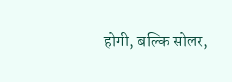होगी, बल्कि सोलर,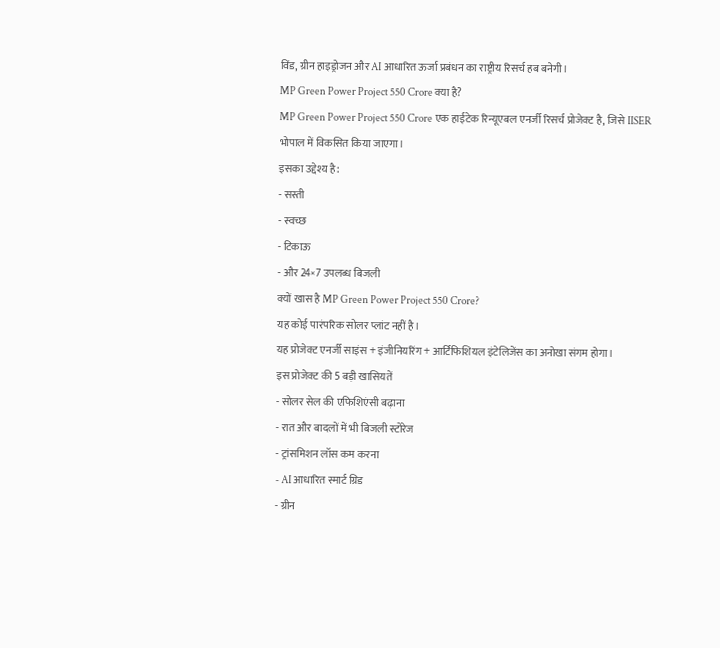विंड, ग्रीन हाइड्रोजन और AI आधारित ऊर्जा प्रबंधन का राष्ट्रीय रिसर्च हब बनेगी।
MP Green Power Project 550 Crore क्या है?
MP Green Power Project 550 Crore एक हाईटेक रिन्यूएबल एनर्जी रिसर्च प्रोजेक्ट है, जिसे IISER भोपाल में विकसित किया जाएगा।
इसका उद्देश्य है:
- सस्ती
- स्वच्छ
- टिकाऊ
- और 24×7 उपलब्ध बिजली
क्यों खास है MP Green Power Project 550 Crore?
यह कोई पारंपरिक सोलर प्लांट नहीं है।
यह प्रोजेक्ट एनर्जी साइंस + इंजीनियरिंग + आर्टिफिशियल इंटेलिजेंस का अनोखा संगम होगा।
इस प्रोजेक्ट की 5 बड़ी खासियतें
- सोलर सेल की एफिशिएंसी बढ़ाना
- रात और बादलों में भी बिजली स्टोरेज
- ट्रांसमिशन लॉस कम करना
- AI आधारित स्मार्ट ग्रिड
- ग्रीन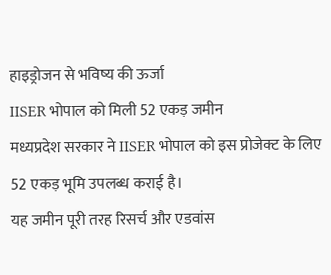हाइड्रोजन से भविष्य की ऊर्जा
IISER भोपाल को मिली 52 एकड़ जमीन
मध्यप्रदेश सरकार ने IISER भोपाल को इस प्रोजेक्ट के लिए 52 एकड़ भूमि उपलब्ध कराई है।
यह जमीन पूरी तरह रिसर्च और एडवांस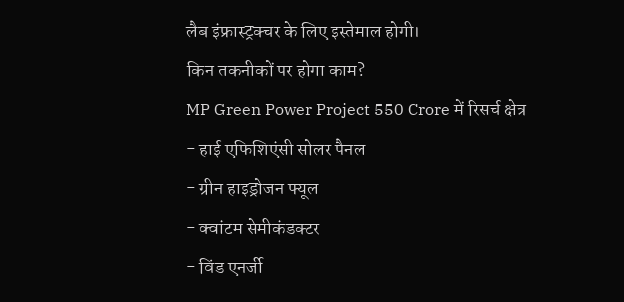लैब इंफ्रास्ट्रक्चर के लिए इस्तेमाल होगी।
किन तकनीकों पर होगा काम?
MP Green Power Project 550 Crore में रिसर्च क्षेत्र
- हाई एफिशिएंसी सोलर पैनल
- ग्रीन हाइड्रोजन फ्यूल
- क्वांटम सेमीकंडक्टर
- विंड एनर्जी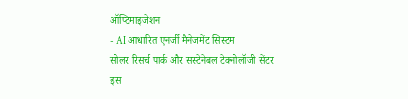ऑप्टिमाइजेशन
- AI आधारित एनर्जी मैनेजमेंट सिस्टम
सोलर रिसर्च पार्क और सस्टेनेबल टेक्नोलॉजी सेंटर
इस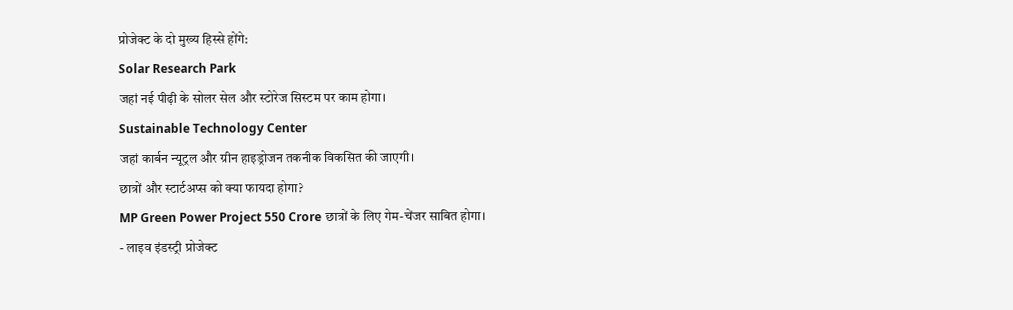प्रोजेक्ट के दो मुख्य हिस्से होंगे:
Solar Research Park
जहां नई पीढ़ी के सोलर सेल और स्टोरेज सिस्टम पर काम होगा।
Sustainable Technology Center
जहां कार्बन न्यूट्रल और ग्रीन हाइड्रोजन तकनीक विकसित की जाएगी।
छात्रों और स्टार्टअप्स को क्या फायदा होगा?
MP Green Power Project 550 Crore छात्रों के लिए गेम-चेंजर साबित होगा।
- लाइव इंडस्ट्री प्रोजेक्ट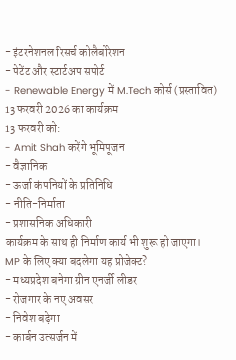- इंटरनेशनल रिसर्च कोलैबोरेशन
- पेटेंट और स्टार्टअप सपोर्ट
- Renewable Energy में M.Tech कोर्स (प्रस्तावित)
13 फरवरी 2026 का कार्यक्रम
13 फरवरी को:
- Amit Shah करेंगे भूमिपूजन
- वैज्ञानिक
- ऊर्जा कंपनियों के प्रतिनिधि
- नीति-निर्माता
- प्रशासनिक अधिकारी
कार्यक्रम के साथ ही निर्माण कार्य भी शुरू हो जाएगा।
MP के लिए क्या बदलेगा यह प्रोजेक्ट?
- मध्यप्रदेश बनेगा ग्रीन एनर्जी लीडर
- रोजगार के नए अवसर
- निवेश बढ़ेगा
- कार्बन उत्सर्जन में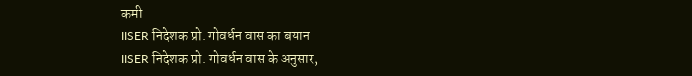कमी
IISER निदेशक प्रो. गोवर्धन वास का बयान
IISER निदेशक प्रो. गोवर्धन वास के अनुसार,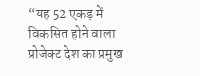“यह 52 एकड़ में विकसित होने वाला प्रोजेक्ट देश का प्रमुख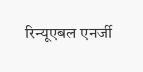रिन्यूएबल एनर्जी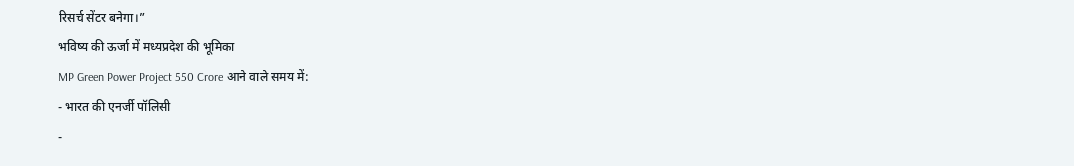रिसर्च सेंटर बनेगा।”
भविष्य की ऊर्जा में मध्यप्रदेश की भूमिका
MP Green Power Project 550 Crore आने वाले समय में:
- भारत की एनर्जी पॉलिसी
-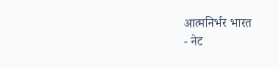आत्मनिर्भर भारत
- नेट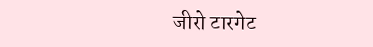जीरो टारगेट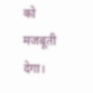को मजबूती देगा।